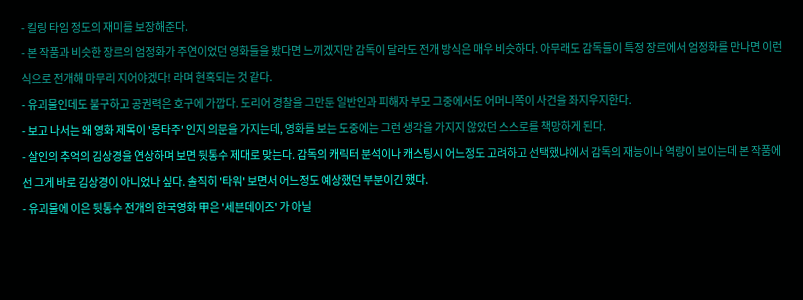- 킬링 타임 정도의 재미를 보장해준다.
- 본 작품과 비슷한 장르의 엄정화가 주연이었던 영화들을 봤다면 느끼겠지만 감독이 달라도 전개 방식은 매우 비슷하다. 아무래도 감독들이 특정 장르에서 엄정화를 만나면 이런 식으로 전개해 마무리 지어야겠다! 라며 현혹되는 것 같다.
- 유괴물인데도 불구하고 공권력은 호구에 가깝다. 도리어 경찰을 그만둔 일반인과 피해자 부모 그중에서도 어머니쪽이 사건을 좌지우지한다.
- 보고 나서는 왜 영화 제목이 '몽타주' 인지 의문을 가지는데, 영화를 보는 도중에는 그런 생각을 가지지 않았던 스스로를 책망하게 된다.
- 살인의 추억의 김상경을 연상하며 보면 뒷통수 제대로 맞는다. 감독의 캐릭터 분석이나 캐스팅시 어느정도 고려하고 선택했냐에서 감독의 재능이나 역량이 보이는데 본 작품에선 그게 바로 김상경이 아니었나 싶다. 솔직히 '타워' 보면서 어느정도 예상했던 부분이긴 했다.
- 유괴물에 이은 뒷통수 전개의 한국영화 甲은 '세븐데이즈' 가 아닐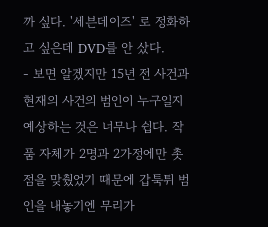까 싶다. '세븐데이즈' 로 정화하고 싶은데 DVD를 안 샀다.
- 보면 알겠지만 15년 전 사건과 현재의 사건의 범인이 누구일지 예상하는 것은 너무나 쉽다. 작품 자체가 2명과 2가정에만 촛점을 맞췄었기 때문에 갑툭튀 범인을 내놓기엔 무리가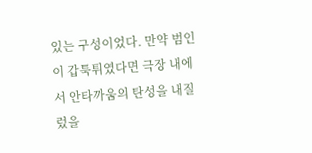있는 구성이었다. 만약 범인이 갑툭튀였다면 극장 내에서 안타까움의 탄성을 내질렀을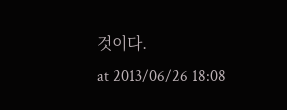것이다.
at 2013/06/26 18:08